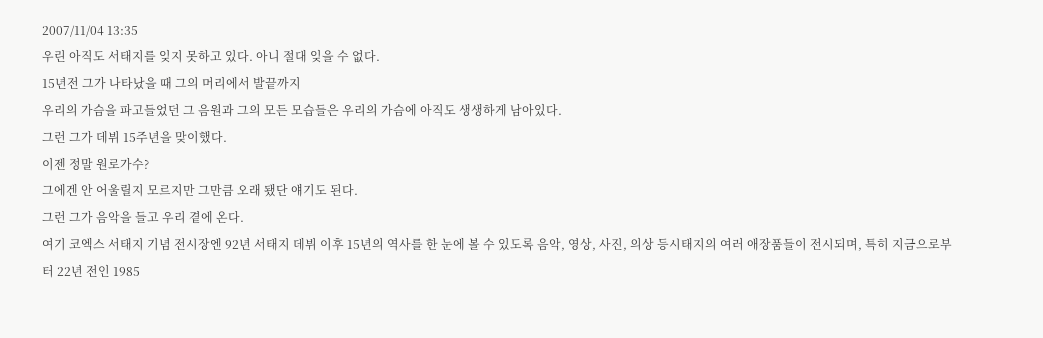2007/11/04 13:35
우린 아직도 서태지를 잊지 못하고 있다. 아니 절대 잊을 수 없다.
15년전 그가 나타났을 때 그의 머리에서 발끝까지
우리의 가슴을 파고들었던 그 음원과 그의 모든 모습들은 우리의 가슴에 아직도 생생하게 남아있다.
그런 그가 데뷔 15주년을 맞이했다.
이젠 정말 원로가수?
그에겐 안 어울릴지 모르지만 그만큼 오래 됐단 얘기도 된다.
그런 그가 음악을 들고 우리 곁에 온다.
여기 코엑스 서태지 기념 전시장엔 92년 서태지 데뷔 이후 15년의 역사를 한 눈에 볼 수 있도록 음악, 영상, 사진, 의상 등시태지의 여러 애장품들이 전시되며, 특히 지금으로부터 22년 전인 1985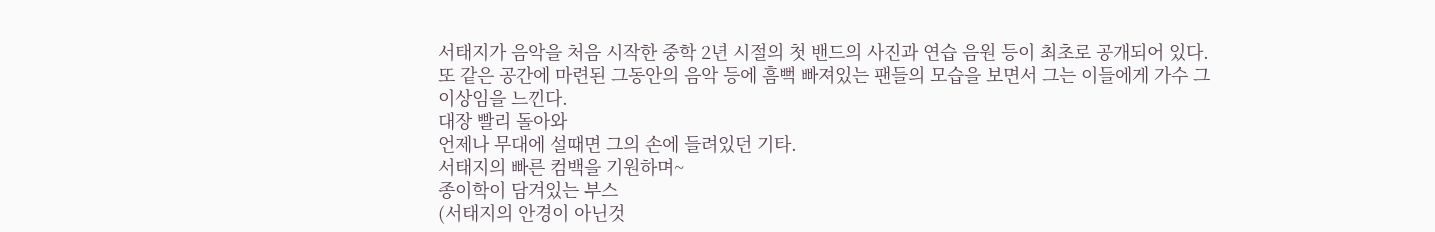서태지가 음악을 처음 시작한 중학 2년 시절의 첫 밴드의 사진과 연습 음원 등이 최초로 공개되어 있다.
또 같은 공간에 마련된 그동안의 음악 등에 흠뻑 빠져있는 팬들의 모습을 보면서 그는 이들에게 가수 그 이상임을 느낀다.
대장 빨리 돌아와
언제나 무대에 설때면 그의 손에 들려있던 기타.
서태지의 빠른 컴백을 기원하며~
종이학이 담겨있는 부스
(서태지의 안경이 아닌것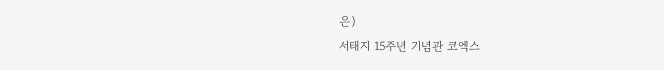은)
서태지 15주년 기념관 코엑스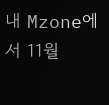내 Mzone에서 11월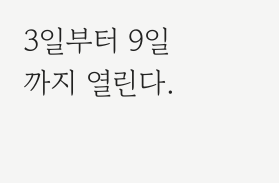3일부터 9일까지 열린다.